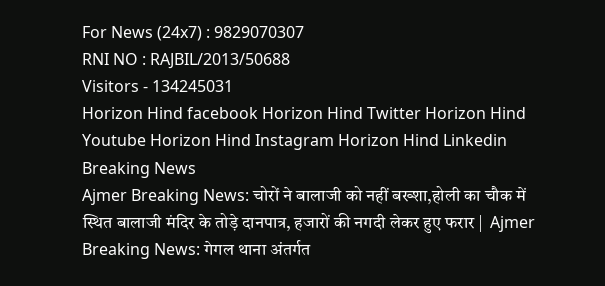For News (24x7) : 9829070307
RNI NO : RAJBIL/2013/50688
Visitors - 134245031
Horizon Hind facebook Horizon Hind Twitter Horizon Hind Youtube Horizon Hind Instagram Horizon Hind Linkedin
Breaking News
Ajmer Breaking News: चोरों ने बालाजी को नहीं बख्शा,होली का चौक में स्थित बालाजी मंदिर के तोड़े दानपात्र, हजारों की नगदी लेकर हुए फरार |  Ajmer Breaking News: गेगल थाना अंतर्गत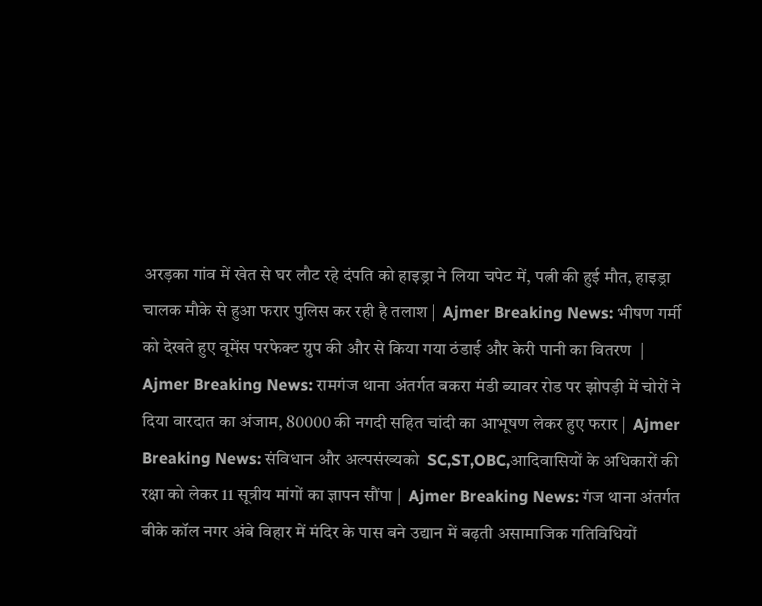अरड़का गांव में खेत से घर लौट रहे दंपति को हाइड्रा ने लिया चपेट में, पत्नी की हुई मौत, हाइड्रा चालक मौके से हुआ फरार पुलिस कर रही है तलाश |  Ajmer Breaking News: भीषण गर्मी को देखते हुए वूमेंस परफेक्ट ग्रुप की और से किया गया ठंडाई और केरी पानी का वितरण  |  Ajmer Breaking News: रामगंज थाना अंतर्गत बकरा मंडी ब्यावर रोड पर झोपड़ी में चोरों ने दिया वारदात का अंजाम, 80000 की नगदी सहित चांदी का आभूषण लेकर हुए फरार |  Ajmer Breaking News: संविधान और अल्पसंख्यको  SC,ST,OBC,आदिवासियों के अधिकारों की रक्षा को लेकर 11 सूत्रीय मांगों का ज्ञापन सौंपा |  Ajmer Breaking News: गंज थाना अंतर्गत बीके कॉल नगर अंबे विहार में मंदिर के पास बने उद्यान में बढ़ती असामाजिक गतिविधियों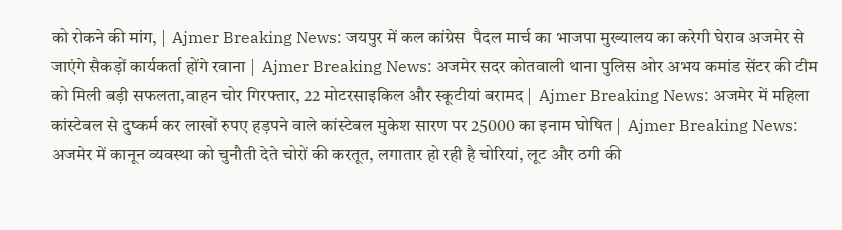को रोकने की मांग, |  Ajmer Breaking News: जयपुर में कल कांग्रेस  पैदल मार्च का भाजपा मुख्यालय का करेगी घेराव अजमेर से जाएंगे सैकड़ों कार्यकर्ता होंगे रवाना |  Ajmer Breaking News: अजमेर सदर कोतवाली थाना पुलिस ओर अभय कमांड सेंटर की टीम को मिली बड़ी सफलता,वाहन चोर गिरफ्तार, 22 मोटरसाइकिल और स्कूटीयां बरामद |  Ajmer Breaking News: अजमेर में महिला कांस्टेबल से दुष्कर्म कर लाखों रुपए हड़पने वाले कांस्टेबल मुकेश सारण पर 25000 का इनाम घोषित |  Ajmer Breaking News: अजमेर में कानून व्यवस्था को चुनौती देते चोरों की करतूत, लगातार हो रही है चोरियां, लूट और ठगी की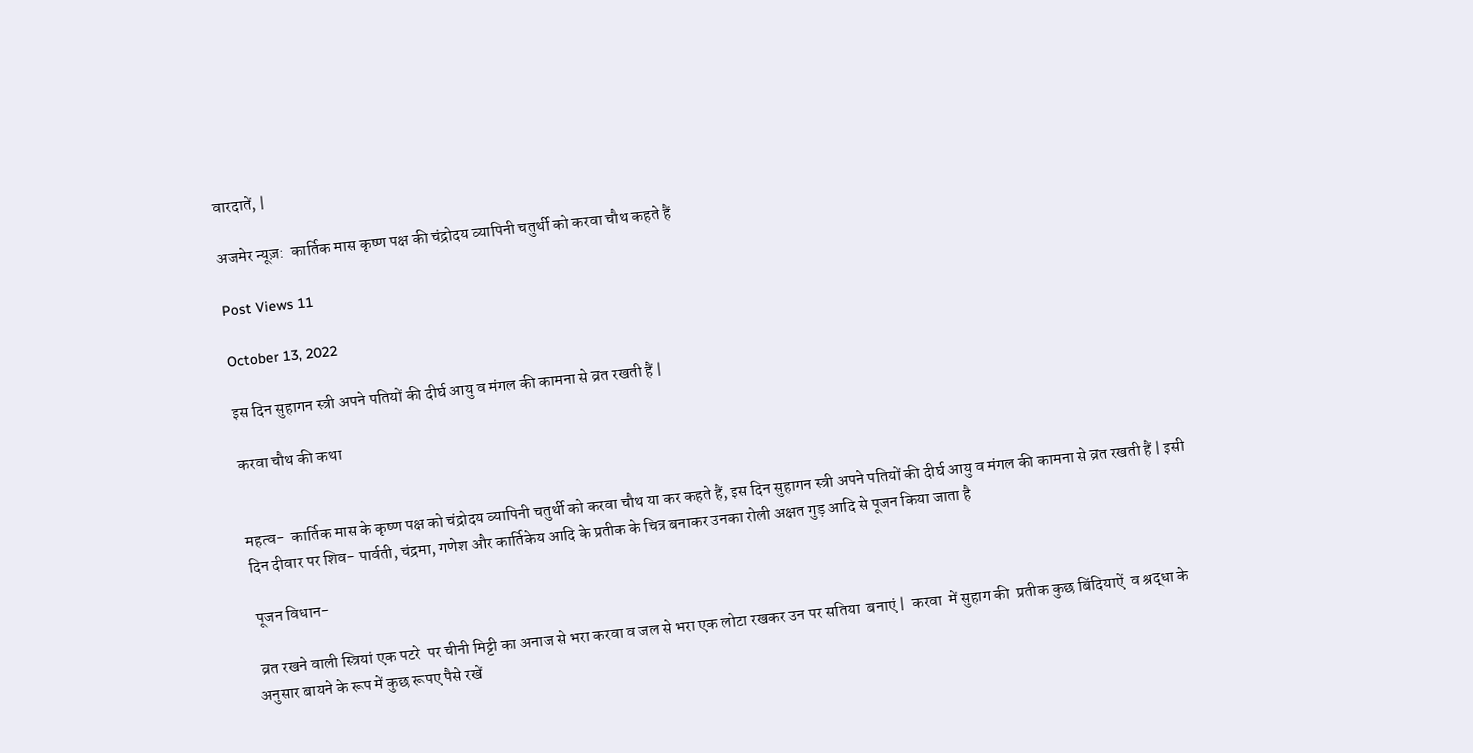वारदातें, |

अजमेर न्यूज़:  कार्तिक मास कृष्ण पक्ष की चंद्रोदय व्यापिनी चतुर्थी को करवा चौथ कहते हैं

Post Views 11

October 13, 2022

इस दिन सुहागन स्त्री अपने पतियों की दीर्घ आयु व मंगल की कामना से व्रत रखती हैं |

करवा चौथ की कथा


महत्व-  कार्तिक मास के कृष्ण पक्ष को चंद्रोदय व्यापिनी चतुर्थी को करवा चौथ या कर कहते हैं, इस दिन सुहागन स्त्री अपने पतियों की दीर्घ आयु व मंगल की कामना से व्रत रखती हैं | इसी दिन दीवार पर शिव- पार्वती, चंद्रमा, गणेश और कार्तिकेय आदि के प्रतीक के चित्र बनाकर उनका रोली अक्षत गुड़ आदि से पूजन किया जाता है

 पूजन विधान-

 व्रत रखने वाली स्त्रियां एक पटरे  पर चीनी मिट्टी का अनाज से भरा करवा व जल से भरा एक लोटा रखकर उन पर सतिया  बनाएं |  करवा  में सुहाग की  प्रतीक कुछ बिंदियाऐं  व श्रद्धा के अनुसार बायने के रूप में कुछ रूपए पैसे रखें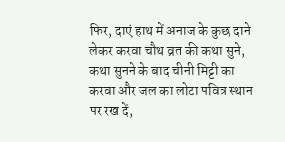फिर, दाएं हाथ में अनाज के कुछ दाने  लेकर करवा चौथ व्रत की कथा सुने, कथा सुनने के बाद चीनी मिट्टी का करवा और जल का लोटा पवित्र स्थान पर रख दें,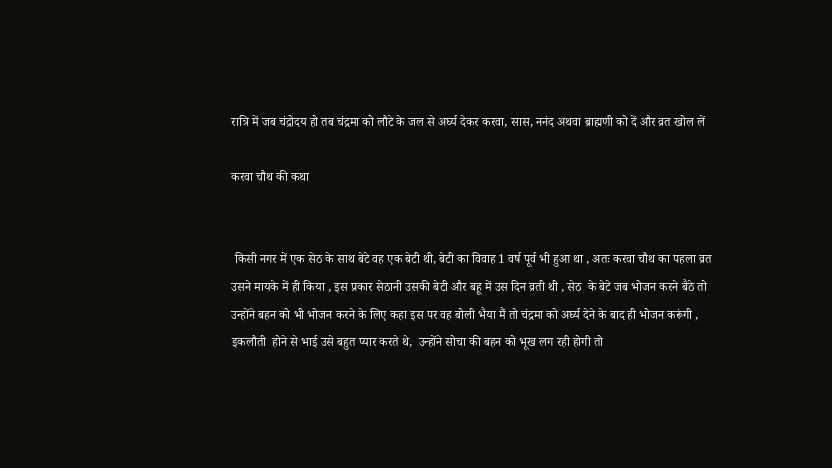रात्रि में जब चंद्रोदय हो तब चंद्रमा को लौटे के जल से अर्घ्य देकर करवा, सास, ननंद अथवा ब्राह्मणी को दें और व्रत खोल लें

करवा चौथ की कथा


 किसी नगर में एक सेठ के साथ बेटे वह एक बेटी थी, बेटी का विवाह 1 वर्ष पूर्व भी हुआ था , अतः करवा चौथ का पहला व्रत उसने मायके में ही किया , इस प्रकार सेठानी उसकी बेटी और बहू में उस दिन व्रती थी , सेठ  के बेटे जब भोजन करने बैठे तो उन्होंने बहन को भी भोजन करने के लिए कहा इस पर वह बोली भैया मैं तो चंद्रमा को अर्घ्य देने के बाद ही भोजन करूंगी ,  इकलौती  होने से भाई उसे बहुत प्यार करते थे,  उन्होंने सोचा की बहन को भूख लग रही होगी तो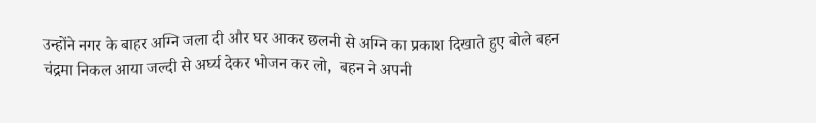उन्होंने नगर के बाहर अग्नि जला दी और घर आकर छलनी से अग्नि का प्रकाश दिखाते हुए बोले बहन चंद्रमा निकल आया जल्दी से अर्घ्य देकर भोजन कर लो,  बहन ने अपनी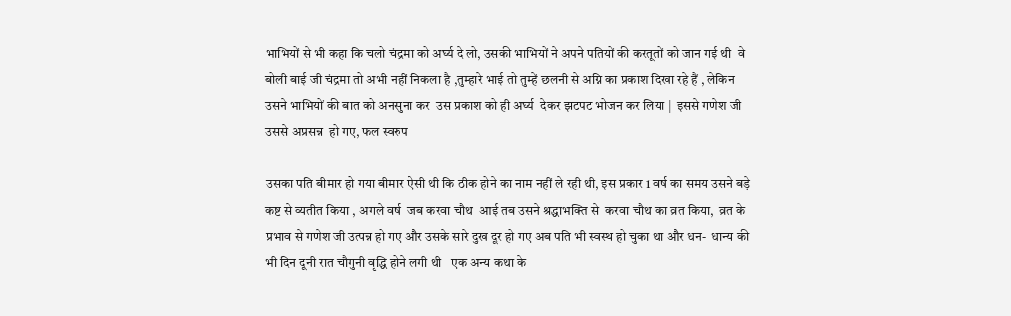भाभियों से भी कहा कि चलो चंद्रमा को अर्घ्य दे लो, उसकी भाभियों ने अपने पतियों की करतूतों को जान गई थी  वे  बोली बाई जी चंद्रमा तो अभी नहीं निकला है ,तुम्हारे भाई तो तुम्हें छलनी से अग्नि का प्रकाश दिखा रहे हैं , लेकिन उसने भाभियों की बात को अनसुना कर  उस प्रकाश को ही अर्घ्य  देकर झटपट भोजन कर लिया |  इससे गणेश जी उससे अप्रसन्न  हो गए, फल स्वरुप

उसका पति बीमार हो गया बीमार ऐसी थी कि ठीक होने का नाम नहीं ले रही थी, इस प्रकार 1 वर्ष का समय उसने बड़े कष्ट से व्यतीत किया , अगले वर्ष  जब करवा चौथ  आई तब उसने श्रद्धाभक्ति से  करवा चौथ का व्रत किया,  व्रत के प्रभाव से गणेश जी उत्पन्न हो गए और उसके सारे दुख दूर हो गए अब पति भी स्वस्थ हो चुका था और धन-  धान्य की भी दिन दूनी रात चौगुनी वृद्धि होने लगी थी   एक अन्य कथा के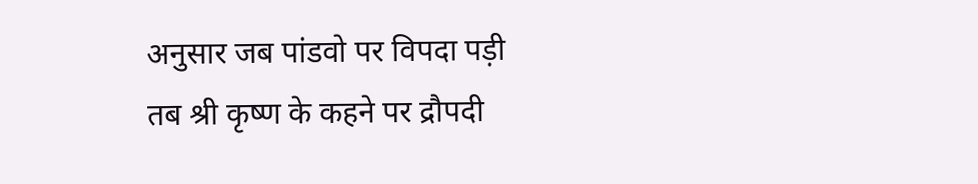अनुसार जब पांडवो पर विपदा पड़ी  तब श्री कृष्ण के कहने पर द्रौपदी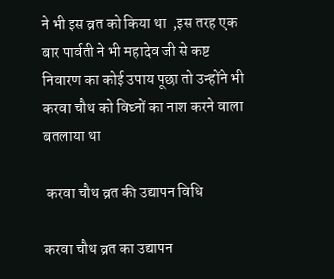ने भी इस व्रत को किया था  ,इस तरह एक बार पार्वती ने भी महादेव जी से कष्ट निवारण का कोई उपाय पूछा तो उन्होंने भी करवा चौथ को विघ्नों का नाश करने वाला बतलाया था

 करवा चौथ व्रत की उद्यापन विधि

करवा चौथ व्रत का उद्यापन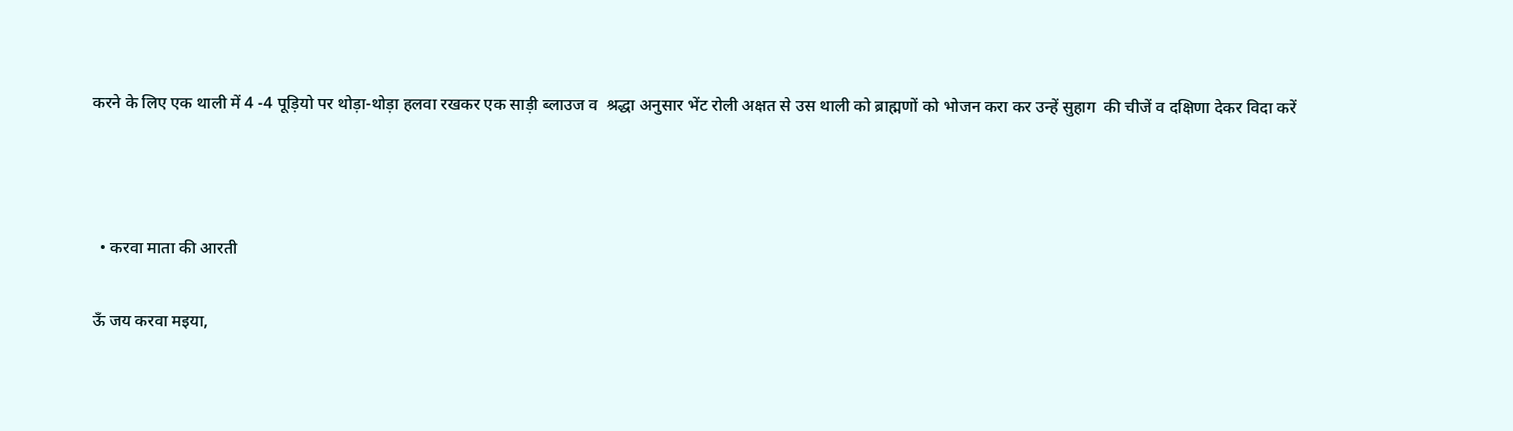करने के लिए एक थाली में 4 -4 पूड़ियो पर थोड़ा-थोड़ा हलवा रखकर एक साड़ी ब्लाउज व  श्रद्धा अनुसार भेंट रोली अक्षत से उस थाली को ब्राह्मणों को भोजन करा कर उन्हें सुहाग  की चीजें व दक्षिणा देकर विदा करें



  • करवा माता की आरती

ऊँ जय करवा मइया,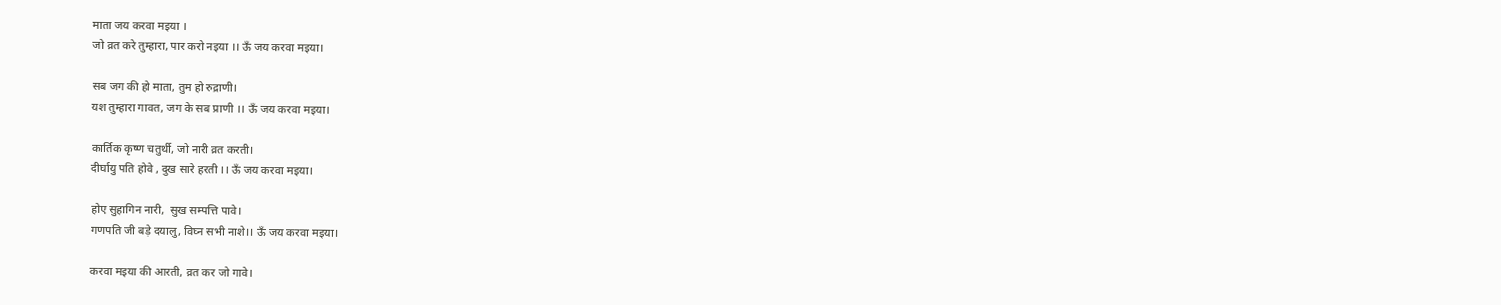माता जय करवा मइया ।
जो व्रत करे तुम्हारा, पार करो नइया ।। ऊँ जय करवा मइया।

सब जग की हो माता, तुम हो रुद्राणी।
यश तुम्हारा गावत, जग के सब प्राणी ।। ऊँ जय करवा मइया।

कार्तिक कृष्ण चतुर्थी, जो नारी व्रत करती।
दीर्घायु पति होवे , दुख सारे हरती ।। ऊँ जय करवा मइया।

होए सुहागिन नारी,  सुख सम्पत्ति पावे।
गणपति जी बड़े दयालु, विघ्न सभी नाशे।। ऊँ जय करवा मइया।

करवा मइया की आरती, व्रत कर जो गावे।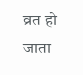व्रत हो जाता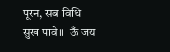पूरन, सब विधि सुख पावे।।  ऊँ जय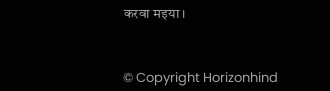करवा मइया।



© Copyright Horizonhind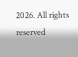2026. All rights reserved